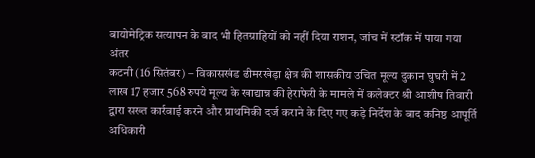बायोमेट्रिक सत्यापन के बाद भी हितग्राहियों को नहीं दिया राशन, जांच में स्टॉक में पाया गया अंतर
कटनी (16 सितंबर) – विकासखंड ढीमरखेड़ा क्षेत्र की शासकीय उचित मूल्य दुकान घुघरी में 2 लाख 17 हजार 568 रुपये मूल्य के खाद्यान्न की हेराफेरी के मामले में कलेक्टर श्री आशीष तिवारी द्वारा सख्त कार्रवाई करने और प्राथमिकी दर्ज कराने के दिए गए कड़े निर्देश के बाद कनिष्ठ आपूर्ति अधिकारी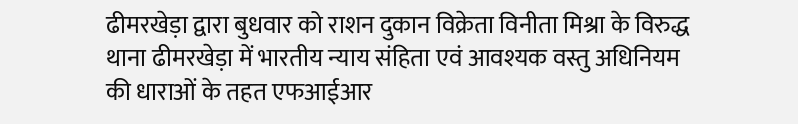ढीमरखेड़ा द्वारा बुधवार को राशन दुकान विक्रेता विनीता मिश्रा के विरुद्ध थाना ढीमरखेड़ा में भारतीय न्याय संहिता एवं आवश्यक वस्तु अधिनियम की धाराओं के तहत एफआईआर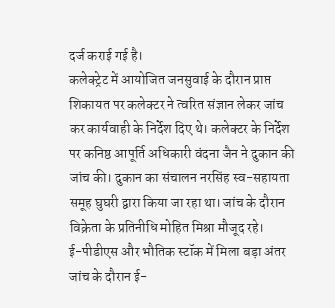दर्ज कराई गई है।
कलेक्ट्रेट में आयोजित जनसुवाई के दौरान प्राप्त शिकायत पर कलेक्टर ने त्वरित संज्ञान लेकर जांच कर कार्यवाही के निर्देश दिए थे। कलेक्टर के निर्देश पर कनिष्ठ आपूर्ति अधिकारी वंदना जैन ने दुकान की जांच की। दुकान का संचालन नरसिंह स्व-सहायता समूह घुघरी द्वारा किया जा रहा था। जांच के दौरान विक्रेता के प्रतिनीधि मोहित मिश्रा मौजूद रहे।
ई-पीडीएस और भौतिक स्टॉक में मिला बड़ा अंतर
जांच के दौरान ई-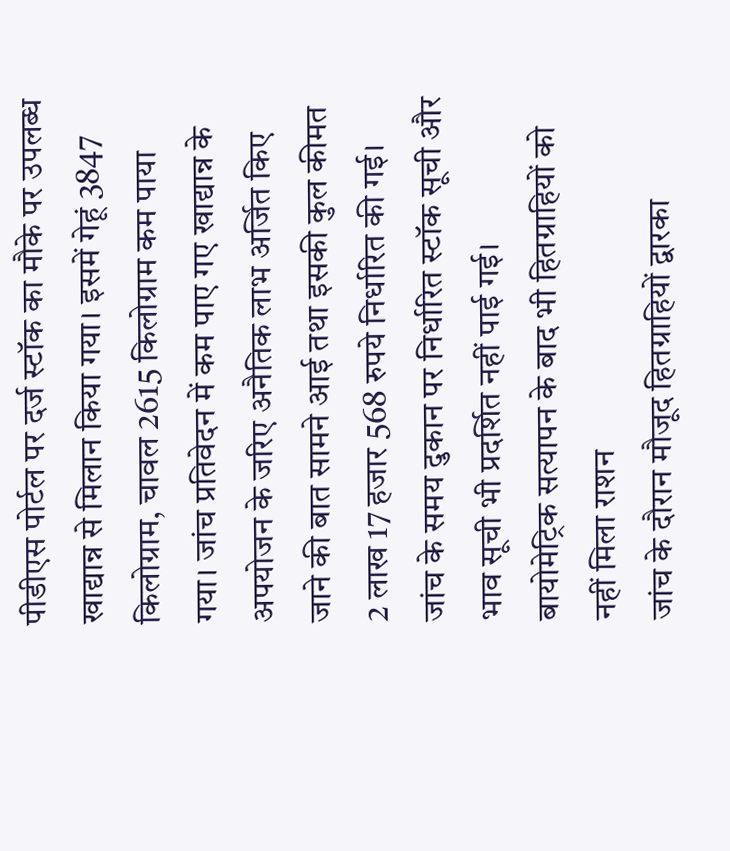पीडीएस पोर्टल पर दर्ज स्टॉक का मौके पर उपलब्ध खाद्यान्न से मिलान किया गया। इसमें गेहूं 3847 किलोग्राम, चावल 2615 किलोग्राम कम पाया गया। जांच प्रतिवेदन में कम पाए गए खाद्यान्न के अपयोजन के जरिए अनैतिक लाभ अर्जित किए जाने की बात सामने आई तथा इसकी कुल कीमत 2 लाख 17 हजार 568 रुपये निर्धारित की गई। जांच के समय दुकान पर निर्धारित स्टॉक सूची और भाव सूची भी प्रदर्शित नहीं पाई गई।
बायोमेट्रिक सत्यापन के बाद भी हितग्राहियों को नहीं मिला राशन
जांच के दौरान मौजूद हितग्राहियों द्वारका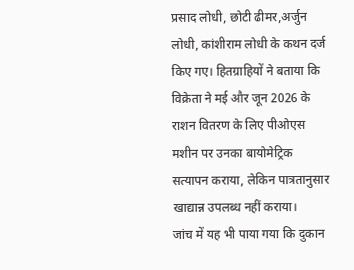प्रसाद लोधी, छोटी ढीमर,अर्जुन लोधी, कांशीराम लोधी के कथन दर्ज किए गए। हितग्राहियों ने बताया कि विक्रेता ने मई और जून 2026 के राशन वितरण के लिए पीओएस मशीन पर उनका बायोमेट्रिक सत्यापन कराया, लेकिन पात्रतानुसार खाद्यान्न उपलब्ध नहीं कराया।
जांच में यह भी पाया गया कि दुकान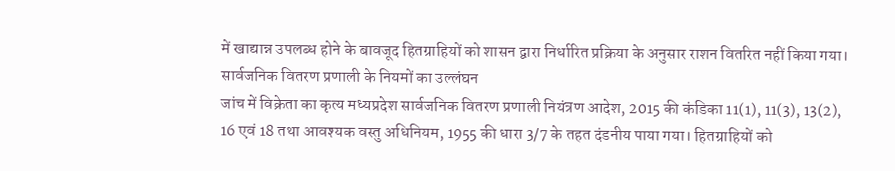में खाद्यान्न उपलब्ध होने के बावजूद हितग्राहियों को शासन द्वारा निर्धारित प्रक्रिया के अनुसार राशन वितरित नहीं किया गया।
सार्वजनिक वितरण प्रणाली के नियमों का उल्लंघन
जांच में विक्रेता का कृत्य मध्यप्रदेश सार्वजनिक वितरण प्रणाली नियंत्रण आदेश, 2015 की कंडिका 11(1), 11(3), 13(2), 16 एवं 18 तथा आवश्यक वस्तु अधिनियम, 1955 की धारा 3/7 के तहत दंडनीय पाया गया। हितग्राहियों को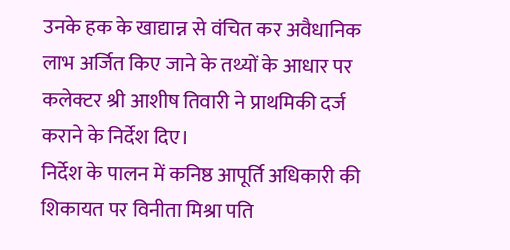उनके हक के खाद्यान्न से वंचित कर अवैधानिक लाभ अर्जित किए जाने के तथ्यों के आधार पर कलेक्टर श्री आशीष तिवारी ने प्राथमिकी दर्ज कराने के निर्देश दिए।
निर्देश के पालन में कनिष्ठ आपूर्ति अधिकारी की शिकायत पर विनीता मिश्रा पति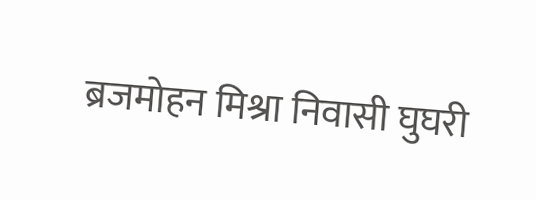ब्रजमोहन मिश्रा निवासी घुघरी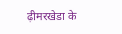ढ़ीमरखेडा के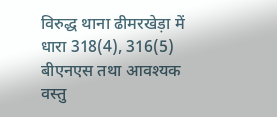विरुद्ध थाना ढीमरखेड़ा में धारा 318(4), 316(5) बीएनएस तथा आवश्यक वस्तु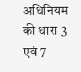अधिनियम की धारा 3 एवं 7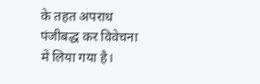के तहत अपराध पंजीबद्ध कर विवेचना में लिया गया है।